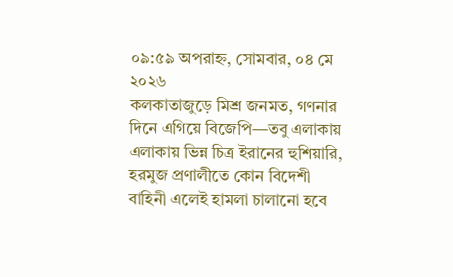০৯:৫৯ অপরাহ্ন, সোমবার, ০৪ মে ২০২৬
কলকাতাজুড়ে মিশ্র জনমত, গণনার দিনে এগিয়ে বিজেপি—তবু এলাকায় এলাকায় ভিন্ন চিত্র ইরানের হুশিয়ারি, হরমুজ প্রণালীতে কোন বিদেশী বাহিনী এলেই হামলা চালানো হবে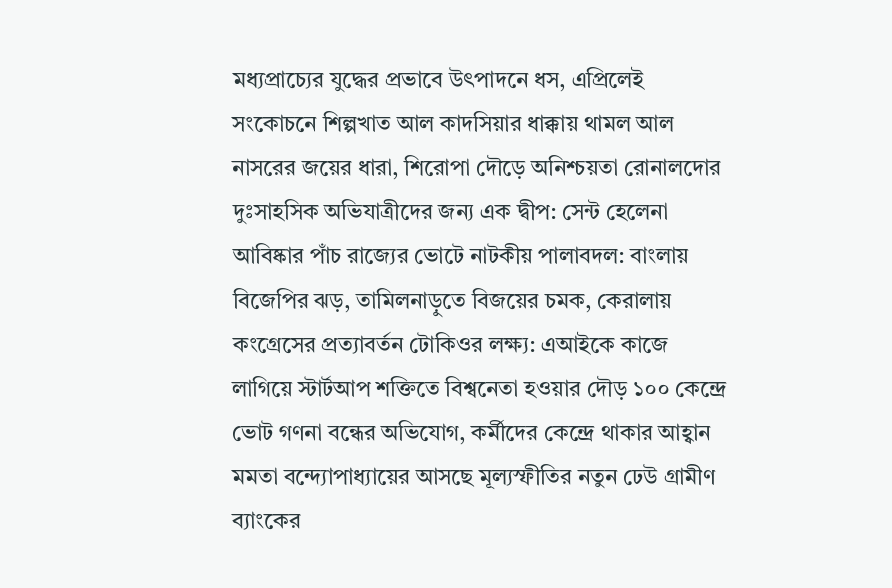মধ্যপ্রাচ্যের যুদ্ধের প্রভাবে উৎপাদনে ধস, এপ্রিলেই সংকোচনে শিল্পখাত আল কাদসিয়ার ধাক্কায় থামল আল নাসরের জয়ের ধারা, শিরোপা দৌড়ে অনিশ্চয়তা রোনালদোর দুঃসাহসিক অভিযাত্রীদের জন্য এক দ্বীপ: সেন্ট হেলেনা আবিষ্কার পাঁচ রাজ্যের ভোটে নাটকীয় পালাবদল: বাংলায় বিজেপির ঝড়, তামিলনাড়ুতে বিজয়ের চমক, কেরালায় কংগ্রেসের প্রত্যাবর্তন টোকিওর লক্ষ্য: এআইকে কাজে লাগিয়ে স্টার্টআপ শক্তিতে বিশ্বনেতা হওয়ার দৌড় ১০০ কেন্দ্রে ভোট গণনা বন্ধের অভিযোগ, কর্মীদের কেন্দ্রে থাকার আহ্বান মমতা বন্দ্যোপাধ্যায়ের আসছে মূল্যস্ফীতির নতুন ঢেউ গ্রামীণ ব্যাংকের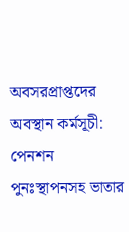অবসরপ্রাপ্তদের অবস্থান কর্মসূচী: পেনশন পুনঃস্থাপনসহ ভাতার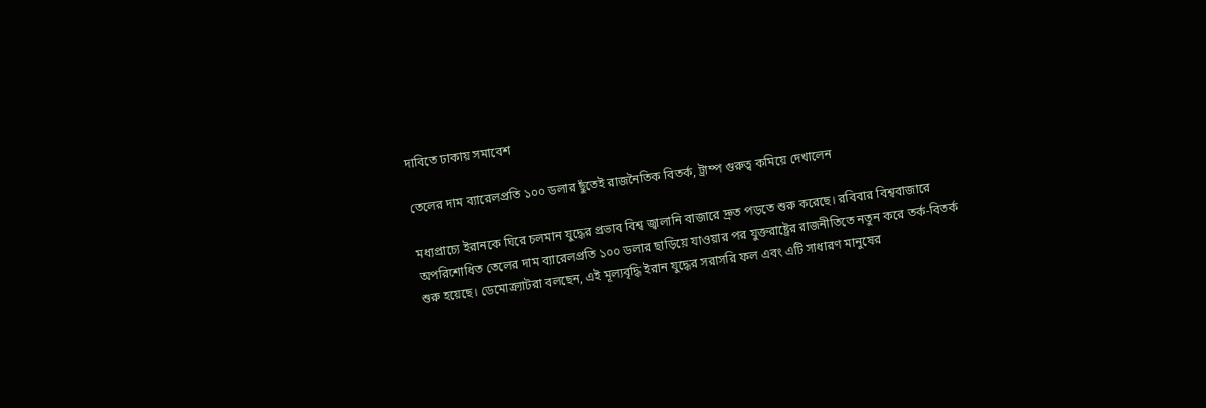দাবিতে ঢাকায় সমাবেশ

তেলের দাম ব্যারেলপ্রতি ১০০ ডলার ছুঁতেই রাজনৈতিক বিতর্ক, ট্রাম্প গুরুত্ব কমিয়ে দেখালেন

মধ্যপ্রাচ্যে ইরানকে ঘিরে চলমান যুদ্ধের প্রভাব বিশ্ব জ্বালানি বাজারে দ্রুত পড়তে শুরু করেছে। রবিবার বিশ্ববাজারে অপরিশোধিত তেলের দাম ব্যারেলপ্রতি ১০০ ডলার ছাড়িয়ে যাওয়ার পর যুক্তরাষ্ট্রের রাজনীতিতে নতুন করে তর্ক-বিতর্ক শুরু হয়েছে। ডেমোক্র্যাটরা বলছেন, এই মূল্যবৃদ্ধি ইরান যুদ্ধের সরাসরি ফল এবং এটি সাধারণ মানুষের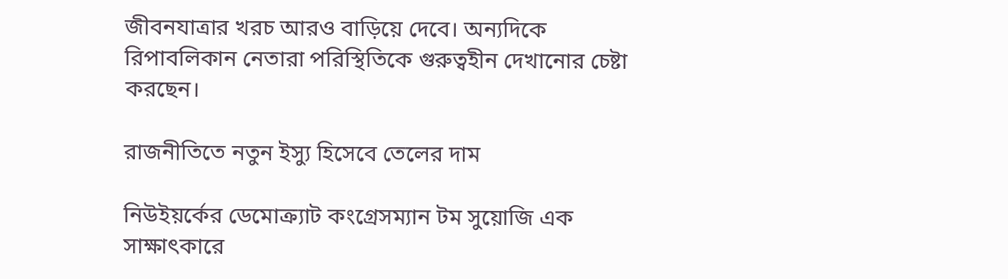জীবনযাত্রার খরচ আরও বাড়িয়ে দেবে। অন্যদিকে রিপাবলিকান নেতারা পরিস্থিতিকে গুরুত্বহীন দেখানোর চেষ্টা করছেন।

রাজনীতিতে নতুন ইস্যু হিসেবে তেলের দাম

নিউইয়র্কের ডেমোক্র্যাট কংগ্রেসম্যান টম সুয়োজি এক সাক্ষাৎকারে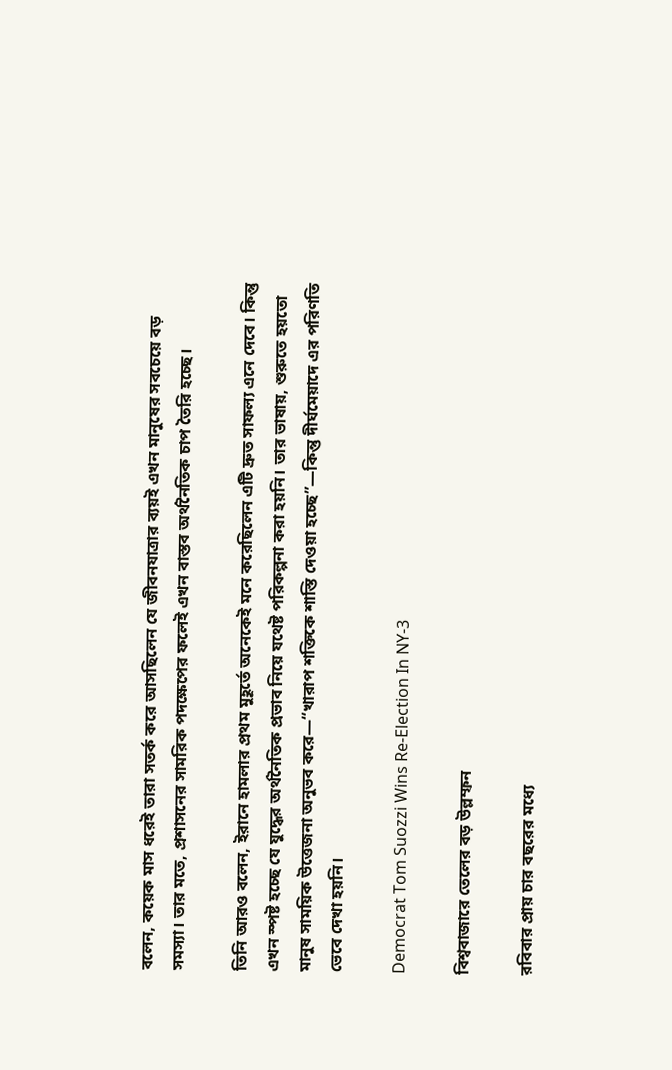বলেন, কয়েক মাস ধরেই তারা সতর্ক করে আসছিলেন যে জীবনযাত্রার ব্যয়ই এখন মানুষের সবচেয়ে বড় সমস্যা। তার মতে, প্রশাসনের সামরিক পদক্ষেপের ফলেই এখন বাস্তব অর্থনৈতিক চাপ তৈরি হচ্ছে।

তিনি আরও বলেন, ইরানে হামলার প্রথম মুহূর্তে অনেকেই মনে করেছিলেন এটি দ্রুত সাফল্য এনে দেবে। কিন্তু এখন স্পষ্ট হচ্ছে যে যুদ্ধের অর্থনৈতিক প্রভাব নিয়ে যথেষ্ট পরিকল্পনা করা হয়নি। তার ভাষায়, শুরুতে হয়তো মানুষ সাময়িক উত্তেজনা অনুভব করে—“খারাপ শক্তিকে শাস্তি দেওয়া হচ্ছে”—কিন্তু দীর্ঘমেয়াদে এর পরিণতি ভেবে দেখা হয়নি।

Democrat Tom Suozzi Wins Re-Election In NY-3

বিশ্ববাজারে তেলের বড় উল্লম্ফন

রবিবার প্রায় চার বছরের মধ্যে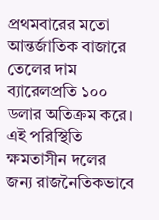প্রথমবারের মতো আন্তর্জাতিক বাজারে তেলের দাম ব্যারেলপ্রতি ১০০ ডলার অতিক্রম করে। এই পরিস্থিতি ক্ষমতাসীন দলের জন্য রাজনৈতিকভাবে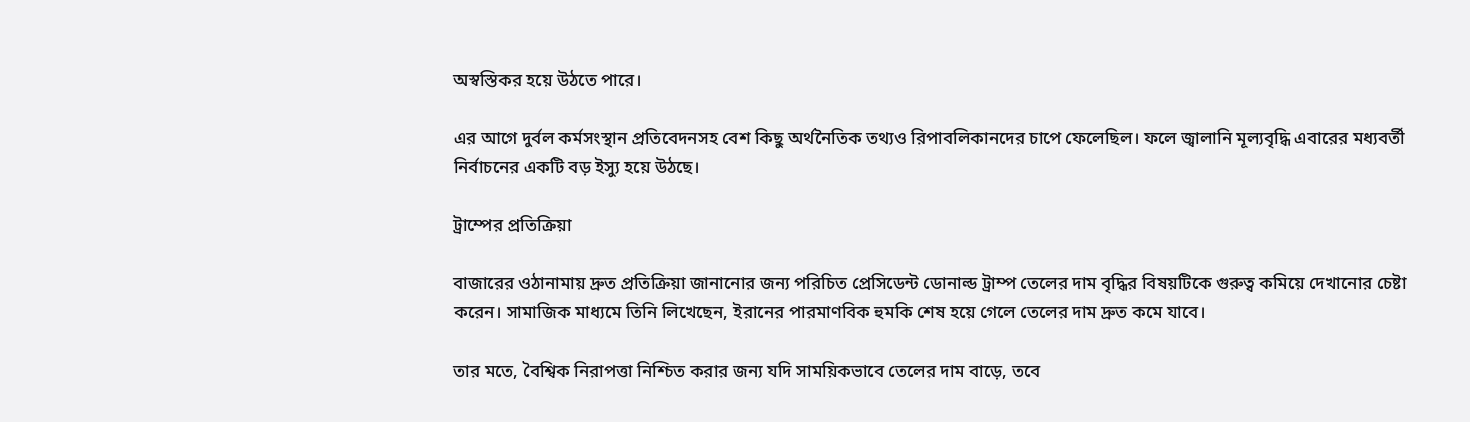অস্বস্তিকর হয়ে উঠতে পারে।

এর আগে দুর্বল কর্মসংস্থান প্রতিবেদনসহ বেশ কিছু অর্থনৈতিক তথ্যও রিপাবলিকানদের চাপে ফেলেছিল। ফলে জ্বালানি মূল্যবৃদ্ধি এবারের মধ্যবর্তী নির্বাচনের একটি বড় ইস্যু হয়ে উঠছে।

ট্রাম্পের প্রতিক্রিয়া

বাজারের ওঠানামায় দ্রুত প্রতিক্রিয়া জানানোর জন্য পরিচিত প্রেসিডেন্ট ডোনাল্ড ট্রাম্প তেলের দাম বৃদ্ধির বিষয়টিকে গুরুত্ব কমিয়ে দেখানোর চেষ্টা করেন। সামাজিক মাধ্যমে তিনি লিখেছেন, ইরানের পারমাণবিক হুমকি শেষ হয়ে গেলে তেলের দাম দ্রুত কমে যাবে।

তার মতে, বৈশ্বিক নিরাপত্তা নিশ্চিত করার জন্য যদি সাময়িকভাবে তেলের দাম বাড়ে, তবে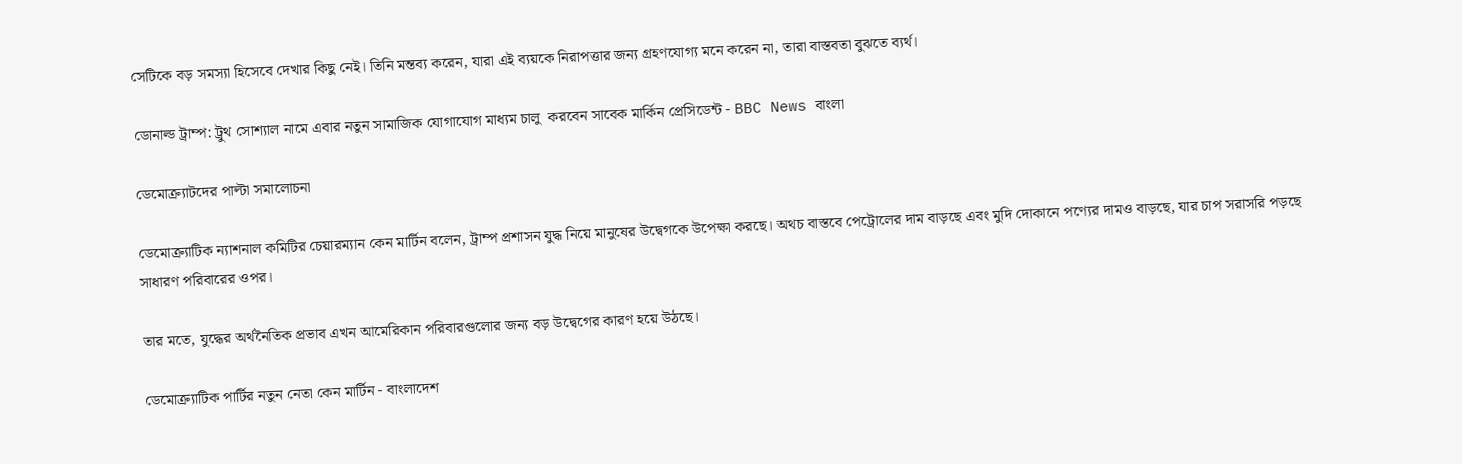সেটিকে বড় সমস্যা হিসেবে দেখার কিছু নেই। তিনি মন্তব্য করেন, যারা এই ব্যয়কে নিরাপত্তার জন্য গ্রহণযোগ্য মনে করেন না, তারা বাস্তবতা বুঝতে ব্যর্থ।

ডোনাল্ড ট্রাম্প: ট্রুথ সোশ্যাল নামে এবার নতুন সামাজিক যোগাযোগ মাধ্যম চালু  করবেন সাবেক মার্কিন প্রেসিডেন্ট - BBC News বাংলা

ডেমোক্র্যাটদের পাল্টা সমালোচনা

ডেমোক্র্যাটিক ন্যাশনাল কমিটির চেয়ারম্যান কেন মার্টিন বলেন, ট্রাম্প প্রশাসন যুদ্ধ নিয়ে মানুষের উদ্বেগকে উপেক্ষা করছে। অথচ বাস্তবে পেট্রোলের দাম বাড়ছে এবং মুদি দোকানে পণ্যের দামও বাড়ছে, যার চাপ সরাসরি পড়ছে সাধারণ পরিবারের ওপর।

তার মতে, যুদ্ধের অর্থনৈতিক প্রভাব এখন আমেরিকান পরিবারগুলোর জন্য বড় উদ্বেগের কারণ হয়ে উঠছে।

ডেমোক্র্যাটিক পার্টির নতুন নেতা কেন মার্টিন - বাংলাদেশ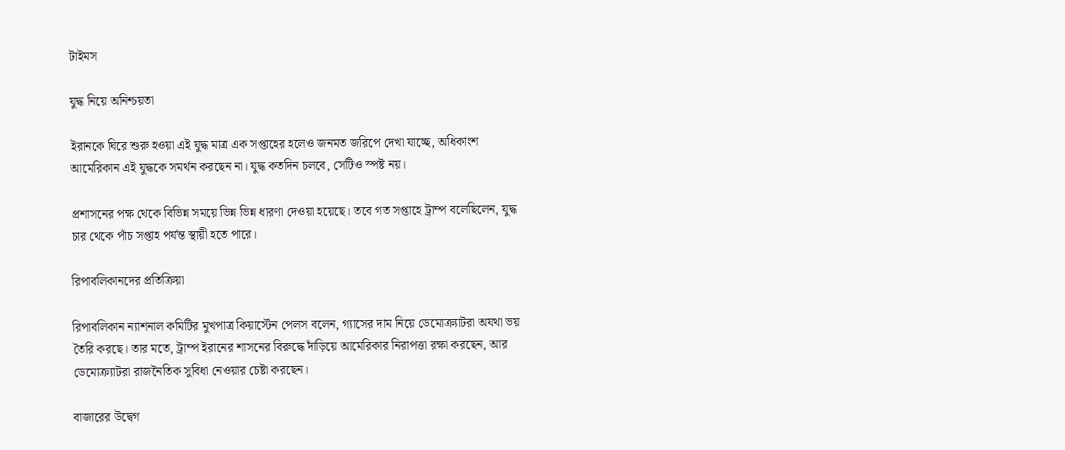টাইমস

যুদ্ধ নিয়ে অনিশ্চয়তা

ইরানকে ঘিরে শুরু হওয়া এই যুদ্ধ মাত্র এক সপ্তাহের হলেও জনমত জরিপে দেখা যাচ্ছে, অধিকাংশ আমেরিকান এই যুদ্ধকে সমর্থন করছেন না। যুদ্ধ কতদিন চলবে, সেটিও স্পষ্ট নয়।

প্রশাসনের পক্ষ থেকে বিভিন্ন সময়ে ভিন্ন ভিন্ন ধারণা দেওয়া হয়েছে। তবে গত সপ্তাহে ট্রাম্প বলেছিলেন, যুদ্ধ চার থেকে পাঁচ সপ্তাহ পর্যন্ত স্থায়ী হতে পারে।

রিপাবলিকানদের প্রতিক্রিয়া

রিপাবলিকান ন্যাশনাল কমিটির মুখপাত্র কিয়ার্স্টেন পেলস বলেন, গ্যাসের দাম নিয়ে ডেমোক্র্যাটরা অযথা ভয় তৈরি করছে। তার মতে, ট্রাম্প ইরানের শাসনের বিরুদ্ধে দাঁড়িয়ে আমেরিকার নিরাপত্তা রক্ষা করছেন, আর ডেমোক্র্যাটরা রাজনৈতিক সুবিধা নেওয়ার চেষ্টা করছেন।

বাজারের উদ্বেগ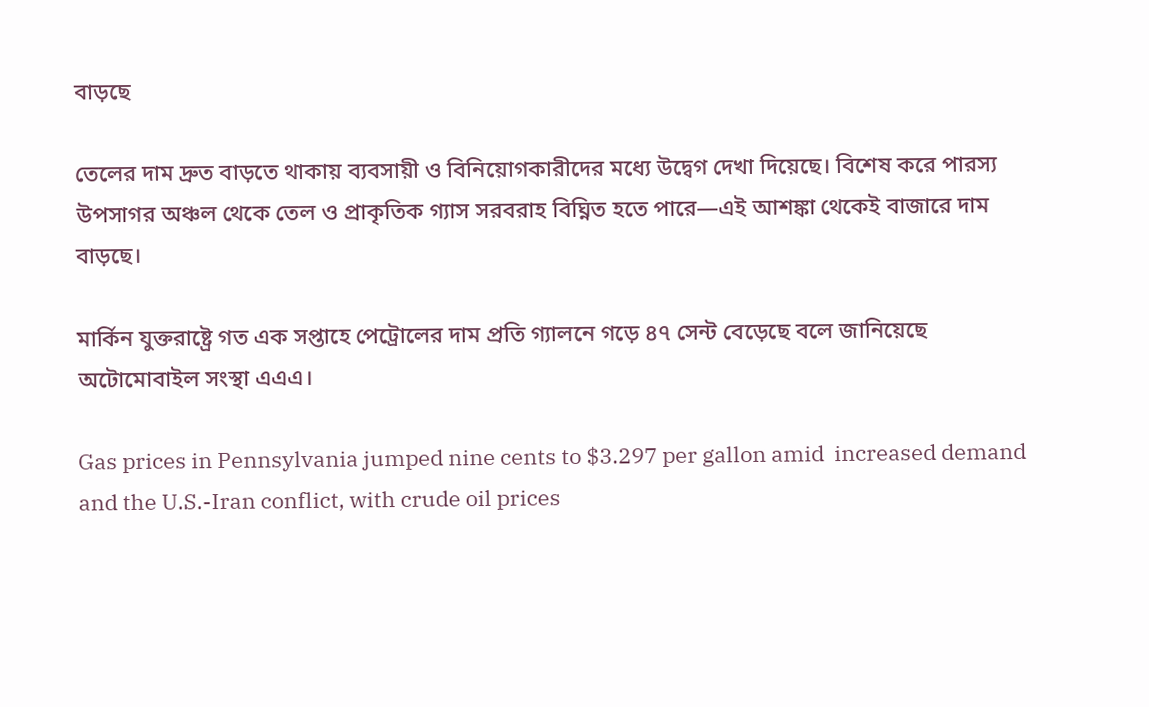বাড়ছে

তেলের দাম দ্রুত বাড়তে থাকায় ব্যবসায়ী ও বিনিয়োগকারীদের মধ্যে উদ্বেগ দেখা দিয়েছে। বিশেষ করে পারস্য উপসাগর অঞ্চল থেকে তেল ও প্রাকৃতিক গ্যাস সরবরাহ বিঘ্নিত হতে পারে—এই আশঙ্কা থেকেই বাজারে দাম বাড়ছে।

মার্কিন যুক্তরাষ্ট্রে গত এক সপ্তাহে পেট্রোলের দাম প্রতি গ্যালনে গড়ে ৪৭ সেন্ট বেড়েছে বলে জানিয়েছে অটোমোবাইল সংস্থা এএএ।

Gas prices in Pennsylvania jumped nine cents to $3.297 per gallon amid  increased demand and the U.S.-Iran conflict, with crude oil prices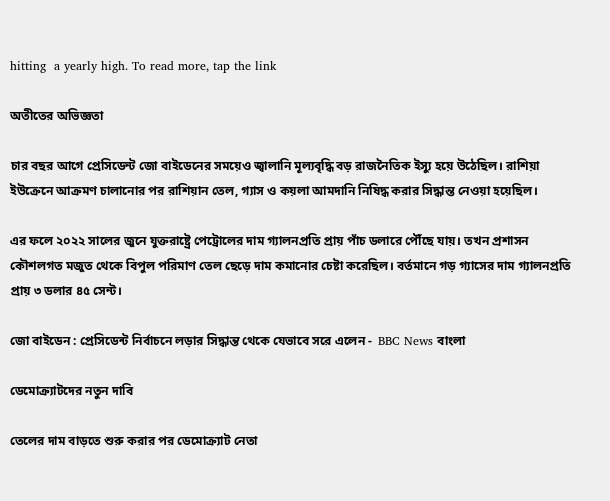hitting  a yearly high. To read more, tap the link

অতীতের অভিজ্ঞতা

চার বছর আগে প্রেসিডেন্ট জো বাইডেনের সময়েও জ্বালানি মূল্যবৃদ্ধি বড় রাজনৈতিক ইস্যু হয়ে উঠেছিল। রাশিয়া ইউক্রেনে আক্রমণ চালানোর পর রাশিয়ান তেল, গ্যাস ও কয়লা আমদানি নিষিদ্ধ করার সিদ্ধান্ত নেওয়া হয়েছিল।

এর ফলে ২০২২ সালের জুনে যুক্তরাষ্ট্রে পেট্রোলের দাম গ্যালনপ্রতি প্রায় পাঁচ ডলারে পৌঁছে যায়। তখন প্রশাসন কৌশলগত মজুত থেকে বিপুল পরিমাণ তেল ছেড়ে দাম কমানোর চেষ্টা করেছিল। বর্তমানে গড় গ্যাসের দাম গ্যালনপ্রতি প্রায় ৩ ডলার ৪৫ সেন্ট।

জো বাইডেন : প্রেসিডেন্ট নির্বাচনে লড়ার সিদ্ধান্ত থেকে যেভাবে সরে এলেন -  BBC News বাংলা

ডেমোক্র্যাটদের নতুন দাবি

তেলের দাম বাড়তে শুরু করার পর ডেমোক্র্যাট নেতা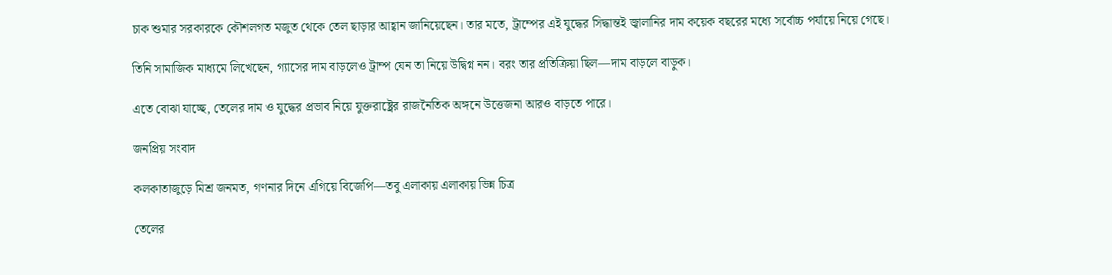চাক শুমার সরকারকে কৌশলগত মজুত থেকে তেল ছাড়ার আহ্বান জানিয়েছেন। তার মতে, ট্রাম্পের এই যুদ্ধের সিদ্ধান্তই জ্বালানির দাম কয়েক বছরের মধ্যে সর্বোচ্চ পর্যায়ে নিয়ে গেছে।

তিনি সামাজিক মাধ্যমে লিখেছেন, গ্যাসের দাম বাড়লেও ট্রাম্প যেন তা নিয়ে উদ্বিগ্ন নন। বরং তার প্রতিক্রিয়া ছিল—দাম বাড়লে বাড়ুক।

এতে বোঝা যাচ্ছে, তেলের দাম ও যুদ্ধের প্রভাব নিয়ে যুক্তরাষ্ট্রের রাজনৈতিক অঙ্গনে উত্তেজনা আরও বাড়তে পারে।

জনপ্রিয় সংবাদ

কলকাতাজুড়ে মিশ্র জনমত, গণনার দিনে এগিয়ে বিজেপি—তবু এলাকায় এলাকায় ভিন্ন চিত্র

তেলের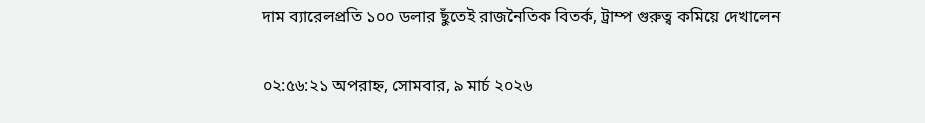দাম ব্যারেলপ্রতি ১০০ ডলার ছুঁতেই রাজনৈতিক বিতর্ক, ট্রাম্প গুরুত্ব কমিয়ে দেখালেন

০২:৫৬:২১ অপরাহ্ন, সোমবার, ৯ মার্চ ২০২৬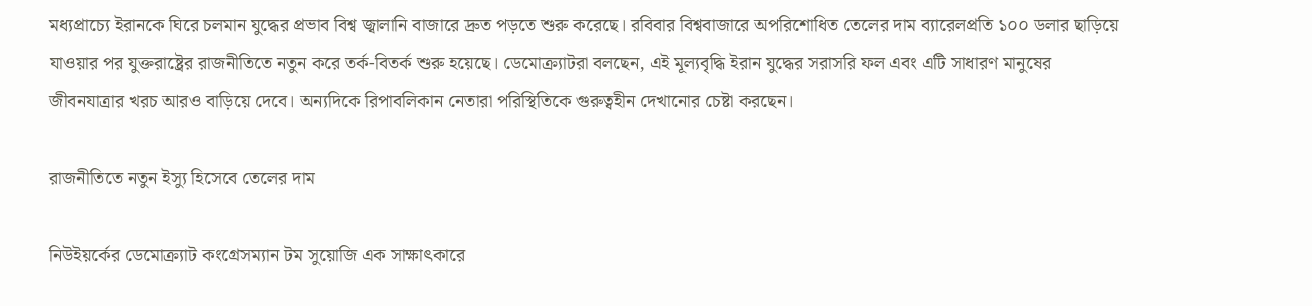মধ্যপ্রাচ্যে ইরানকে ঘিরে চলমান যুদ্ধের প্রভাব বিশ্ব জ্বালানি বাজারে দ্রুত পড়তে শুরু করেছে। রবিবার বিশ্ববাজারে অপরিশোধিত তেলের দাম ব্যারেলপ্রতি ১০০ ডলার ছাড়িয়ে যাওয়ার পর যুক্তরাষ্ট্রের রাজনীতিতে নতুন করে তর্ক-বিতর্ক শুরু হয়েছে। ডেমোক্র্যাটরা বলছেন, এই মূল্যবৃদ্ধি ইরান যুদ্ধের সরাসরি ফল এবং এটি সাধারণ মানুষের জীবনযাত্রার খরচ আরও বাড়িয়ে দেবে। অন্যদিকে রিপাবলিকান নেতারা পরিস্থিতিকে গুরুত্বহীন দেখানোর চেষ্টা করছেন।

রাজনীতিতে নতুন ইস্যু হিসেবে তেলের দাম

নিউইয়র্কের ডেমোক্র্যাট কংগ্রেসম্যান টম সুয়োজি এক সাক্ষাৎকারে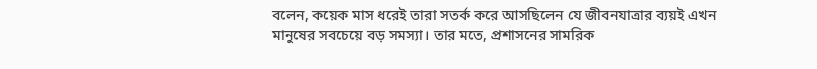বলেন, কয়েক মাস ধরেই তারা সতর্ক করে আসছিলেন যে জীবনযাত্রার ব্যয়ই এখন মানুষের সবচেয়ে বড় সমস্যা। তার মতে, প্রশাসনের সামরিক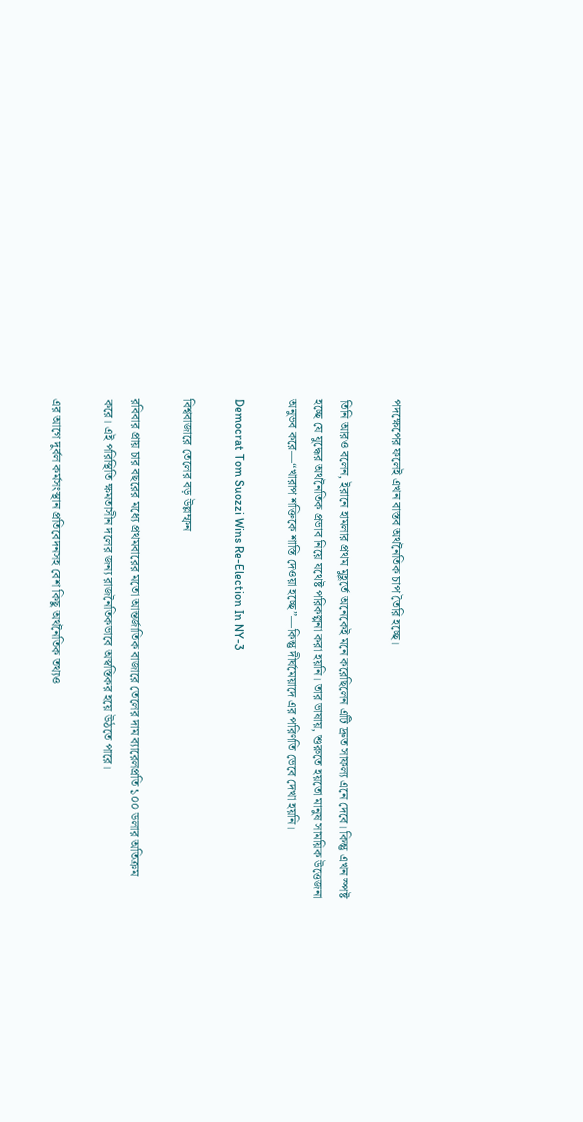পদক্ষেপের ফলেই এখন বাস্তব অর্থনৈতিক চাপ তৈরি হচ্ছে।

তিনি আরও বলেন, ইরানে হামলার প্রথম মুহূর্তে অনেকেই মনে করেছিলেন এটি দ্রুত সাফল্য এনে দেবে। কিন্তু এখন স্পষ্ট হচ্ছে যে যুদ্ধের অর্থনৈতিক প্রভাব নিয়ে যথেষ্ট পরিকল্পনা করা হয়নি। তার ভাষায়, শুরুতে হয়তো মানুষ সাময়িক উত্তেজনা অনুভব করে—“খারাপ শক্তিকে শাস্তি দেওয়া হচ্ছে”—কিন্তু দীর্ঘমেয়াদে এর পরিণতি ভেবে দেখা হয়নি।

Democrat Tom Suozzi Wins Re-Election In NY-3

বিশ্ববাজারে তেলের বড় উল্লম্ফন

রবিবার প্রায় চার বছরের মধ্যে প্রথমবারের মতো আন্তর্জাতিক বাজারে তেলের দাম ব্যারেলপ্রতি ১০০ ডলার অতিক্রম করে। এই পরিস্থিতি ক্ষমতাসীন দলের জন্য রাজনৈতিকভাবে অস্বস্তিকর হয়ে উঠতে পারে।

এর আগে দুর্বল কর্মসংস্থান প্রতিবেদনসহ বেশ কিছু অর্থনৈতিক তথ্যও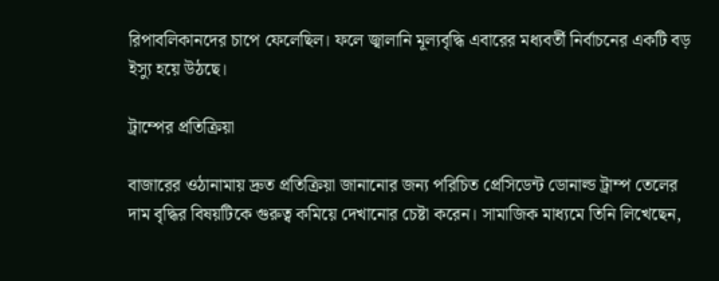রিপাবলিকানদের চাপে ফেলেছিল। ফলে জ্বালানি মূল্যবৃদ্ধি এবারের মধ্যবর্তী নির্বাচনের একটি বড় ইস্যু হয়ে উঠছে।

ট্রাম্পের প্রতিক্রিয়া

বাজারের ওঠানামায় দ্রুত প্রতিক্রিয়া জানানোর জন্য পরিচিত প্রেসিডেন্ট ডোনাল্ড ট্রাম্প তেলের দাম বৃদ্ধির বিষয়টিকে গুরুত্ব কমিয়ে দেখানোর চেষ্টা করেন। সামাজিক মাধ্যমে তিনি লিখেছেন,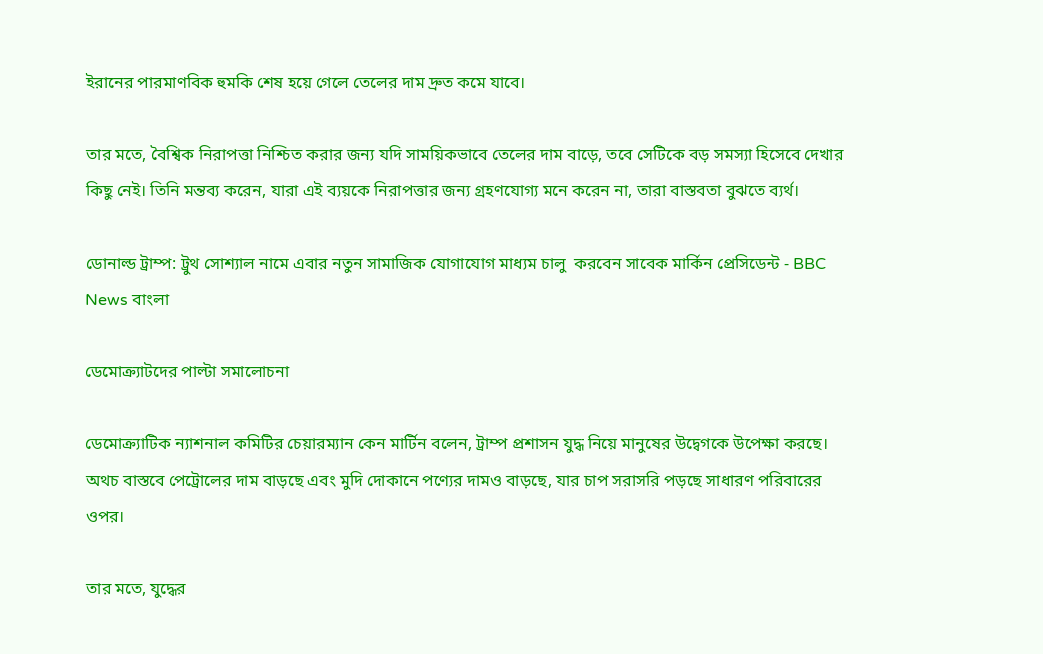ইরানের পারমাণবিক হুমকি শেষ হয়ে গেলে তেলের দাম দ্রুত কমে যাবে।

তার মতে, বৈশ্বিক নিরাপত্তা নিশ্চিত করার জন্য যদি সাময়িকভাবে তেলের দাম বাড়ে, তবে সেটিকে বড় সমস্যা হিসেবে দেখার কিছু নেই। তিনি মন্তব্য করেন, যারা এই ব্যয়কে নিরাপত্তার জন্য গ্রহণযোগ্য মনে করেন না, তারা বাস্তবতা বুঝতে ব্যর্থ।

ডোনাল্ড ট্রাম্প: ট্রুথ সোশ্যাল নামে এবার নতুন সামাজিক যোগাযোগ মাধ্যম চালু  করবেন সাবেক মার্কিন প্রেসিডেন্ট - BBC News বাংলা

ডেমোক্র্যাটদের পাল্টা সমালোচনা

ডেমোক্র্যাটিক ন্যাশনাল কমিটির চেয়ারম্যান কেন মার্টিন বলেন, ট্রাম্প প্রশাসন যুদ্ধ নিয়ে মানুষের উদ্বেগকে উপেক্ষা করছে। অথচ বাস্তবে পেট্রোলের দাম বাড়ছে এবং মুদি দোকানে পণ্যের দামও বাড়ছে, যার চাপ সরাসরি পড়ছে সাধারণ পরিবারের ওপর।

তার মতে, যুদ্ধের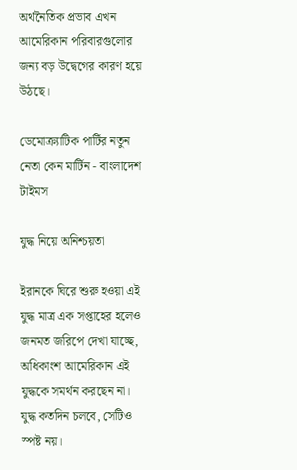অর্থনৈতিক প্রভাব এখন আমেরিকান পরিবারগুলোর জন্য বড় উদ্বেগের কারণ হয়ে উঠছে।

ডেমোক্র্যাটিক পার্টির নতুন নেতা কেন মার্টিন - বাংলাদেশ টাইমস

যুদ্ধ নিয়ে অনিশ্চয়তা

ইরানকে ঘিরে শুরু হওয়া এই যুদ্ধ মাত্র এক সপ্তাহের হলেও জনমত জরিপে দেখা যাচ্ছে, অধিকাংশ আমেরিকান এই যুদ্ধকে সমর্থন করছেন না। যুদ্ধ কতদিন চলবে, সেটিও স্পষ্ট নয়।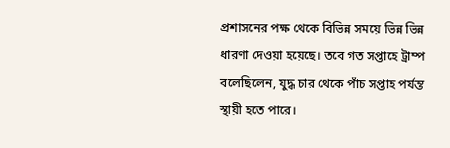প্রশাসনের পক্ষ থেকে বিভিন্ন সময়ে ভিন্ন ভিন্ন ধারণা দেওয়া হয়েছে। তবে গত সপ্তাহে ট্রাম্প বলেছিলেন, যুদ্ধ চার থেকে পাঁচ সপ্তাহ পর্যন্ত স্থায়ী হতে পারে।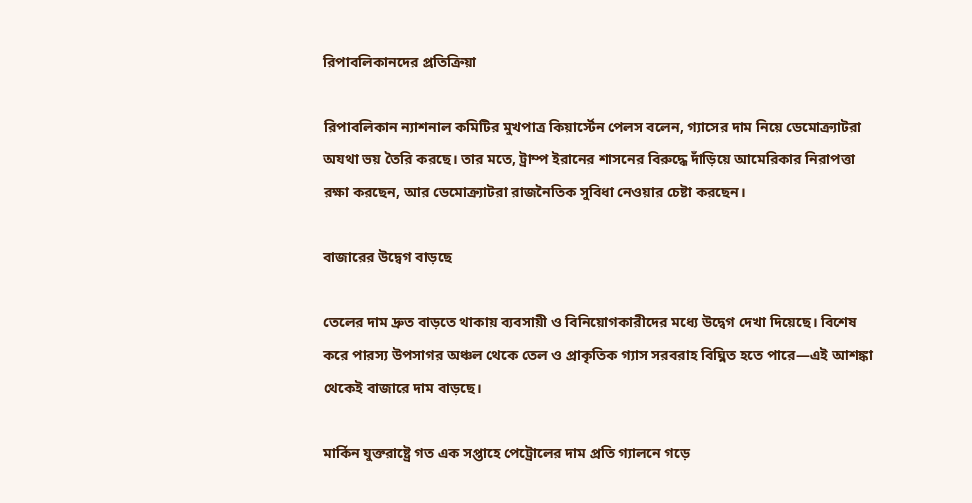রিপাবলিকানদের প্রতিক্রিয়া

রিপাবলিকান ন্যাশনাল কমিটির মুখপাত্র কিয়ার্স্টেন পেলস বলেন, গ্যাসের দাম নিয়ে ডেমোক্র্যাটরা অযথা ভয় তৈরি করছে। তার মতে, ট্রাম্প ইরানের শাসনের বিরুদ্ধে দাঁড়িয়ে আমেরিকার নিরাপত্তা রক্ষা করছেন, আর ডেমোক্র্যাটরা রাজনৈতিক সুবিধা নেওয়ার চেষ্টা করছেন।

বাজারের উদ্বেগ বাড়ছে

তেলের দাম দ্রুত বাড়তে থাকায় ব্যবসায়ী ও বিনিয়োগকারীদের মধ্যে উদ্বেগ দেখা দিয়েছে। বিশেষ করে পারস্য উপসাগর অঞ্চল থেকে তেল ও প্রাকৃতিক গ্যাস সরবরাহ বিঘ্নিত হতে পারে—এই আশঙ্কা থেকেই বাজারে দাম বাড়ছে।

মার্কিন যুক্তরাষ্ট্রে গত এক সপ্তাহে পেট্রোলের দাম প্রতি গ্যালনে গড়ে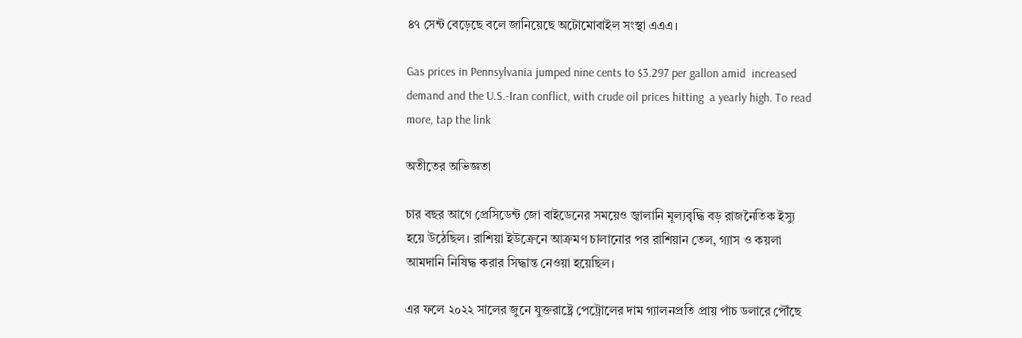৪৭ সেন্ট বেড়েছে বলে জানিয়েছে অটোমোবাইল সংস্থা এএএ।

Gas prices in Pennsylvania jumped nine cents to $3.297 per gallon amid  increased demand and the U.S.-Iran conflict, with crude oil prices hitting  a yearly high. To read more, tap the link

অতীতের অভিজ্ঞতা

চার বছর আগে প্রেসিডেন্ট জো বাইডেনের সময়েও জ্বালানি মূল্যবৃদ্ধি বড় রাজনৈতিক ইস্যু হয়ে উঠেছিল। রাশিয়া ইউক্রেনে আক্রমণ চালানোর পর রাশিয়ান তেল, গ্যাস ও কয়লা আমদানি নিষিদ্ধ করার সিদ্ধান্ত নেওয়া হয়েছিল।

এর ফলে ২০২২ সালের জুনে যুক্তরাষ্ট্রে পেট্রোলের দাম গ্যালনপ্রতি প্রায় পাঁচ ডলারে পৌঁছে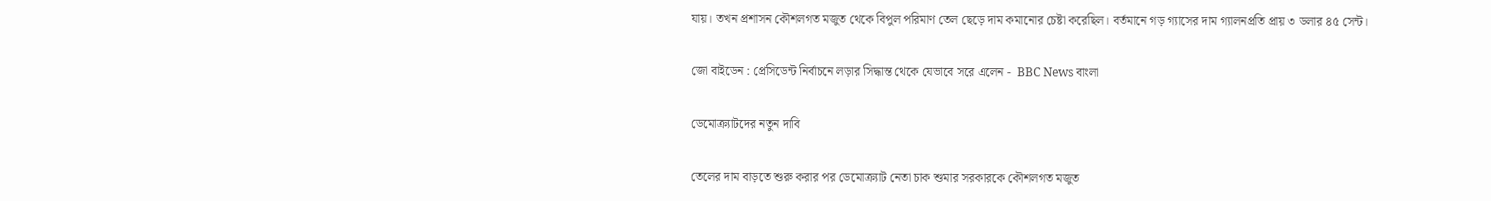যায়। তখন প্রশাসন কৌশলগত মজুত থেকে বিপুল পরিমাণ তেল ছেড়ে দাম কমানোর চেষ্টা করেছিল। বর্তমানে গড় গ্যাসের দাম গ্যালনপ্রতি প্রায় ৩ ডলার ৪৫ সেন্ট।

জো বাইডেন : প্রেসিডেন্ট নির্বাচনে লড়ার সিদ্ধান্ত থেকে যেভাবে সরে এলেন -  BBC News বাংলা

ডেমোক্র্যাটদের নতুন দাবি

তেলের দাম বাড়তে শুরু করার পর ডেমোক্র্যাট নেতা চাক শুমার সরকারকে কৌশলগত মজুত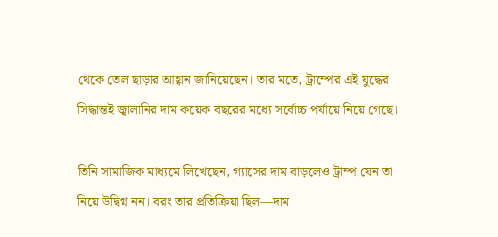থেকে তেল ছাড়ার আহ্বান জানিয়েছেন। তার মতে, ট্রাম্পের এই যুদ্ধের সিদ্ধান্তই জ্বালানির দাম কয়েক বছরের মধ্যে সর্বোচ্চ পর্যায়ে নিয়ে গেছে।

তিনি সামাজিক মাধ্যমে লিখেছেন, গ্যাসের দাম বাড়লেও ট্রাম্প যেন তা নিয়ে উদ্বিগ্ন নন। বরং তার প্রতিক্রিয়া ছিল—দাম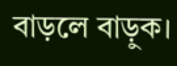বাড়লে বাড়ুক।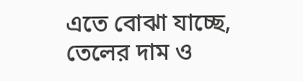এতে বোঝা যাচ্ছে, তেলের দাম ও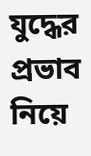যুদ্ধের প্রভাব নিয়ে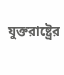যুক্তরাষ্ট্রের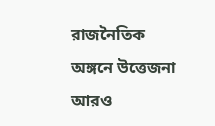রাজনৈতিক অঙ্গনে উত্তেজনা আরও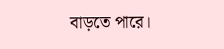বাড়তে পারে।